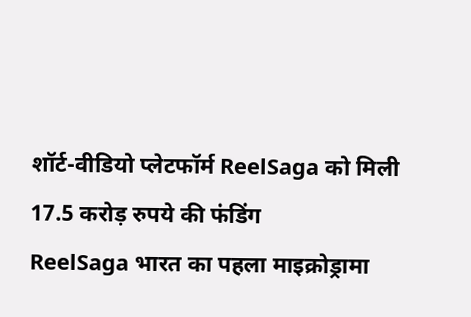शॉर्ट-वीडियो प्लेटफॉर्म ReelSaga को मिली 17.5 करोड़ रुपये की फंडिंग
ReelSaga भारत का पहला माइक्रोड्रामा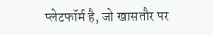प्लेटफॉर्म है, जो खासतौर पर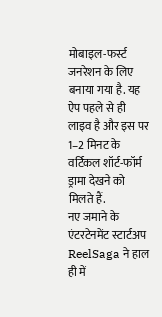मोबाइल-फर्स्ट जनरेशन के लिए बनाया गया है. यह ऐप पहले से ही लाइव है और इस पर 1–2 मिनट के वर्टिकल शॉर्ट-फॉर्म ड्रामा देखने को मिलते हैं.
नए जमाने के एंटरटेनमेंट स्टार्टअप ReelSaga ने हाल ही में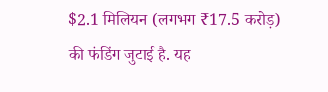$2.1 मिलियन (लगभग ₹17.5 करोड़) की फंडिंग जुटाई है. यह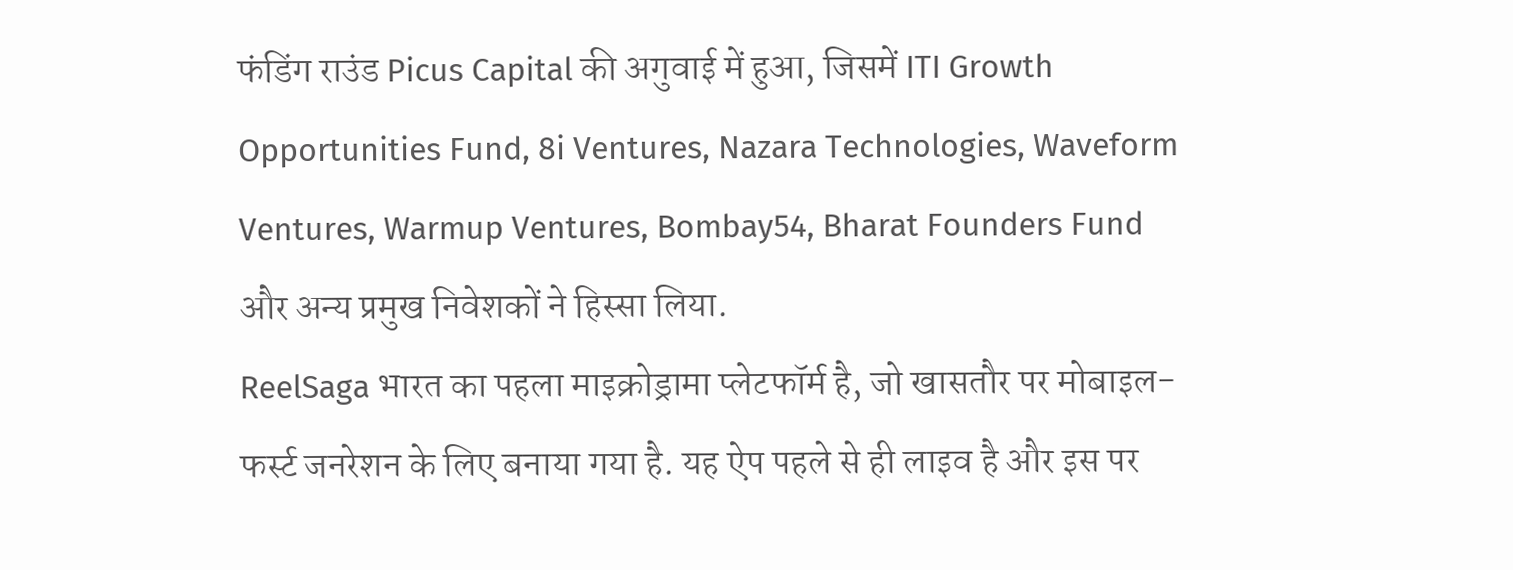फंडिंग राउंड Picus Capital की अगुवाई में हुआ, जिसमें ITI Growth Opportunities Fund, 8i Ventures, Nazara Technologies, Waveform Ventures, Warmup Ventures, Bombay54, Bharat Founders Fund और अन्य प्रमुख निवेशकों ने हिस्सा लिया.
ReelSaga भारत का पहला माइक्रोड्रामा प्लेटफॉर्म है, जो खासतौर पर मोबाइल-फर्स्ट जनरेशन के लिए बनाया गया है. यह ऐप पहले से ही लाइव है और इस पर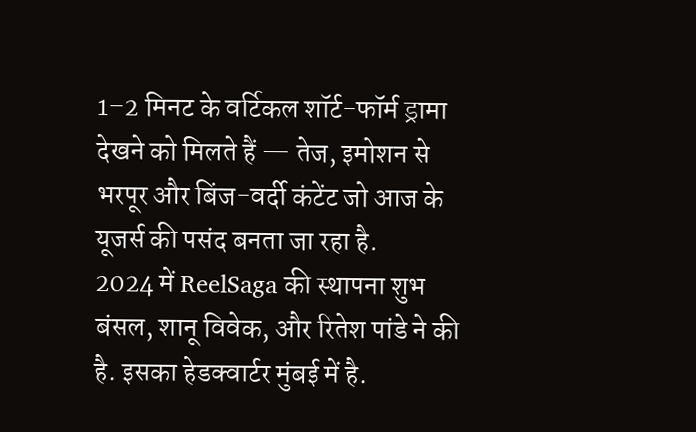1–2 मिनट के वर्टिकल शॉर्ट-फॉर्म ड्रामा देखने को मिलते हैं — तेज, इमोशन से भरपूर और बिंज-वर्दी कंटेंट जो आज के यूजर्स की पसंद बनता जा रहा है.
2024 में ReelSaga की स्थापना शुभ बंसल, शानू विवेक, और रितेश पांडे ने की है. इसका हेडक्वार्टर मुंबई में है.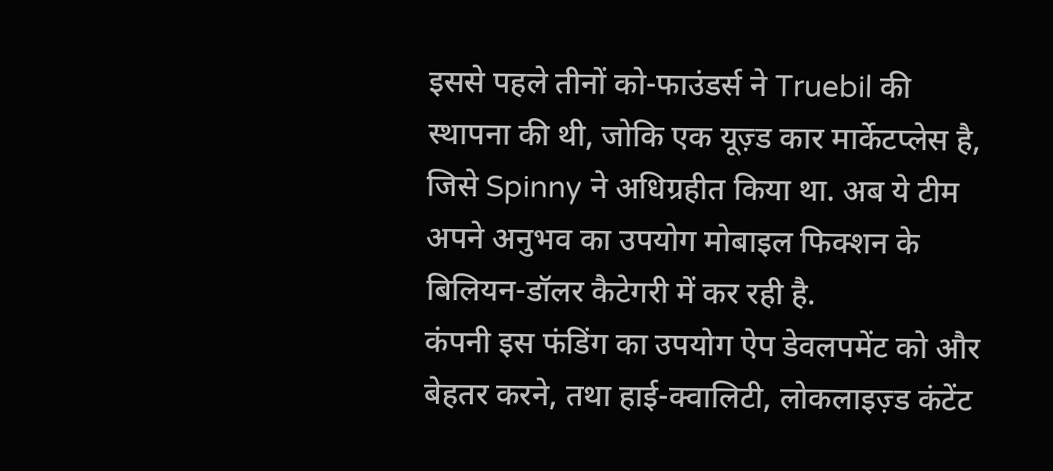इससे पहले तीनों को-फाउंडर्स ने Truebil की स्थापना की थी, जोकि एक यूज़्ड कार मार्केटप्लेस है, जिसे Spinny ने अधिग्रहीत किया था. अब ये टीम अपने अनुभव का उपयोग मोबाइल फिक्शन के बिलियन-डॉलर कैटेगरी में कर रही है.
कंपनी इस फंडिंग का उपयोग ऐप डेवलपमेंट को और बेहतर करने, तथा हाई-क्वालिटी, लोकलाइज़्ड कंटेंट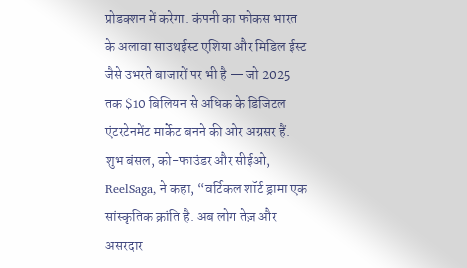प्रोडक्शन में करेगा. कंपनी का फोकस भारत के अलावा साउथईस्ट एशिया और मिडिल ईस्ट जैसे उभरते बाजारों पर भी है — जो 2025 तक $10 बिलियन से अधिक के डिजिटल एंटरटेनमेंट मार्केट बनने की ओर अग्रसर हैं.
शुभ बंसल, को-फाउंडर और सीईओ, ReelSaga, ने कहा, “वर्टिकल शॉर्ट ड्रामा एक सांस्कृतिक क्रांति है. अब लोग तेज़ और असरदार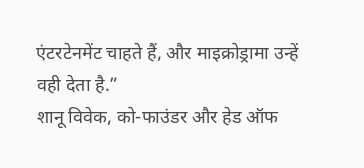एंटरटेनमेंट चाहते हैं, और माइक्रोड्रामा उन्हें वही देता है.”
शानू विवेक, को-फाउंडर और हेड ऑफ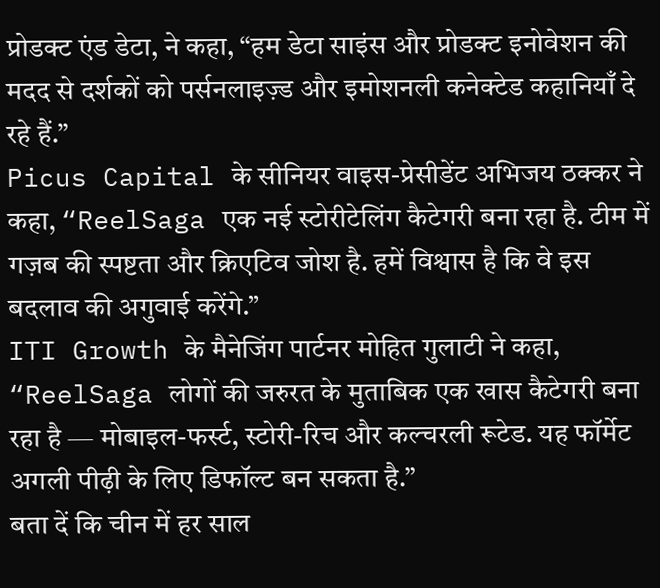प्रोडक्ट एंड डेटा, ने कहा, “हम डेटा साइंस और प्रोडक्ट इनोवेशन की मदद से दर्शकों को पर्सनलाइज़्ड और इमोशनली कनेक्टेड कहानियाँ दे रहे हैं.”
Picus Capital के सीनियर वाइस-प्रेसीडेंट अभिजय ठक्कर ने कहा, “ReelSaga एक नई स्टोरीटेलिंग कैटेगरी बना रहा है. टीम में गज़ब की स्पष्टता और क्रिएटिव जोश है. हमें विश्वास है कि वे इस बदलाव की अगुवाई करेंगे.”
ITI Growth के मैनेजिंग पार्टनर मोहित गुलाटी ने कहा, “ReelSaga लोगों की जरुरत के मुताबिक एक खास कैटेगरी बना रहा है — मोबाइल-फर्स्ट, स्टोरी-रिच और कल्चरली रूटेड. यह फॉर्मेट अगली पीढ़ी के लिए डिफॉल्ट बन सकता है.”
बता दें कि चीन में हर साल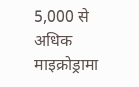5,000 से अधिक माइक्रोड्रामा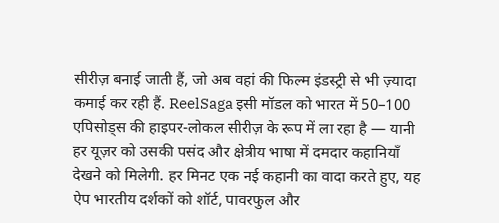सीरीज़ बनाई जाती हैं, जो अब वहां की फिल्म इंडस्ट्री से भी ज़्यादा कमाई कर रही हैं. ReelSaga इसी मॉडल को भारत में 50–100 एपिसोड्स की हाइपर-लोकल सीरीज़ के रूप में ला रहा है — यानी हर यूज़र को उसकी पसंद और क्षेत्रीय भाषा में दमदार कहानियाँ देखने को मिलेगी. हर मिनट एक नई कहानी का वादा करते हुए, यह ऐप भारतीय दर्शकों को शॉर्ट, पावरफुल और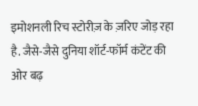इमोशनली रिच स्टोरीज़ के ज़रिए जोड़ रहा है. जैसे-जैसे दुनिया शॉर्ट-फॉर्म कंटेंट की ओर बढ़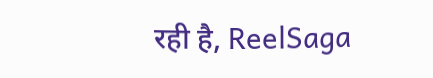रही है, ReelSaga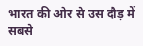भारत की ओर से उस दौड़ में सबसे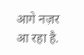आगे नज़र आ रहा है.